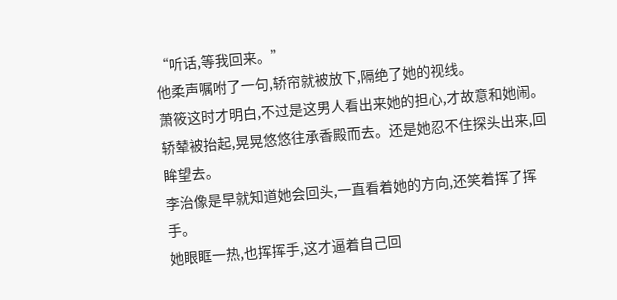“听话,等我回来。”
他柔声嘱咐了一句,轿帘就被放下,隔绝了她的视线。
萧筱这时才明白,不过是这男人看出来她的担心,才故意和她闹。
轿辇被抬起,晃晃悠悠往承香殿而去。还是她忍不住探头出来,回眸望去。
李治像是早就知道她会回头,一直看着她的方向,还笑着挥了挥手。
她眼眶一热,也挥挥手,这才逼着自己回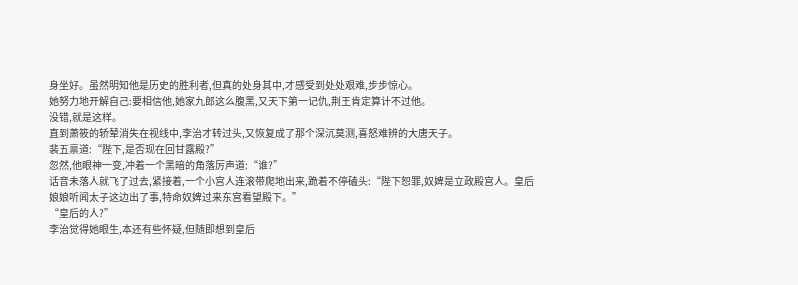身坐好。虽然明知他是历史的胜利者,但真的处身其中,才感受到处处艰难,步步惊心。
她努力地开解自己:要相信他,她家九郎这么腹黑,又天下第一记仇,荆王肯定算计不过他。
没错,就是这样。
直到萧筱的轿辇消失在视线中,李治才转过头,又恢复成了那个深沉莫测,喜怒难辨的大唐天子。
裴五禀道:“陛下,是否现在回甘露殿?”
忽然,他眼神一变,冲着一个黑暗的角落厉声道:“谁?”
话音未落人就飞了过去,紧接着,一个小宫人连滚带爬地出来,跪着不停磕头:“陛下恕罪,奴婢是立政殿宫人。皇后娘娘听闻太子这边出了事,特命奴婢过来东宫看望殿下。”
“皇后的人?”
李治觉得她眼生,本还有些怀疑,但随即想到皇后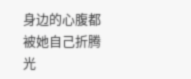身边的心腹都被她自己折腾光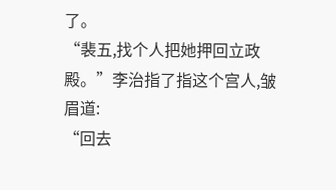了。
“裴五,找个人把她押回立政殿。”李治指了指这个宫人,皱眉道:
“回去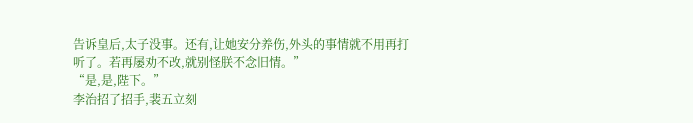告诉皇后,太子没事。还有,让她安分养伤,外头的事情就不用再打听了。若再屡劝不改,就别怪朕不念旧情。”
“是,是,陛下。”
李治招了招手,裴五立刻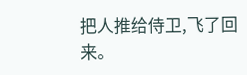把人推给侍卫,飞了回来。